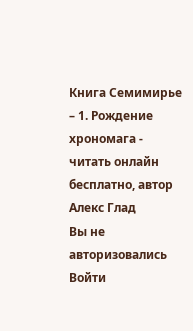Книга Семимирье – 1. Рождение хрономага - читать онлайн бесплатно, автор Алекс Глад
Вы не авторизовались
Войти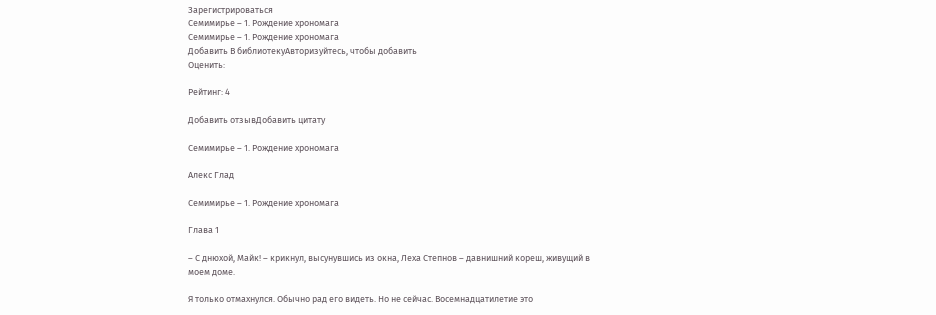Зарегистрироваться
Семимирье – 1. Рождение хрономага
Семимирье – 1. Рождение хрономага
Добавить В библиотекуАвторизуйтесь, чтобы добавить
Оценить:

Рейтинг: 4

Добавить отзывДобавить цитату

Семимирье – 1. Рождение хрономага

Алекс Глад

Семимирье – 1. Рождение хрономага

Глава 1

– С днюхой, Майк! – крикнул, высунувшись из окна, Леха Степнов – давнишний кореш, живущий в моем доме.

Я только отмахнулся. Обычно рад его видеть. Но не сейчас. Восемнадцатилетие это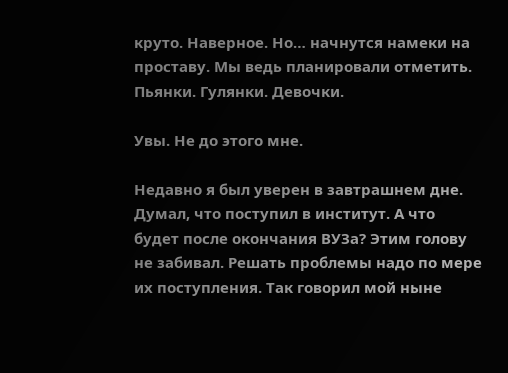круто. Наверное. Но… начнутся намеки на проставу. Мы ведь планировали отметить. Пьянки. Гулянки. Девочки.

Увы. Не до этого мне.

Недавно я был уверен в завтрашнем дне. Думал, что поступил в институт. А что будет после окончания ВУЗа? Этим голову не забивал. Решать проблемы надо по мере их поступления. Так говорил мой ныне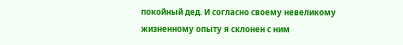покойный дед. И согласно своему невеликому жизненному опыту я склонен с ним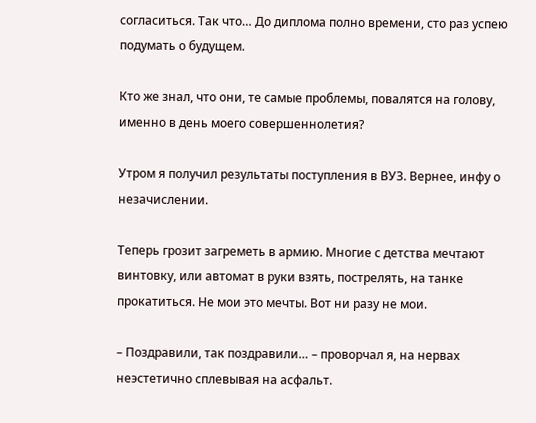согласиться. Так что… До диплома полно времени, сто раз успею подумать о будущем.

Кто же знал, что они, те самые проблемы, повалятся на голову, именно в день моего совершеннолетия?

Утром я получил результаты поступления в ВУЗ. Вернее, инфу о незачислении.

Теперь грозит загреметь в армию. Многие с детства мечтают винтовку, или автомат в руки взять, пострелять, на танке прокатиться. Не мои это мечты. Вот ни разу не мои.

– Поздравили, так поздравили… – проворчал я, на нервах неэстетично сплевывая на асфальт.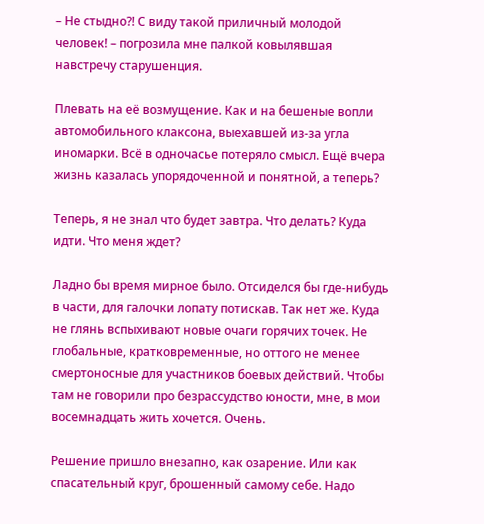– Не стыдно?! С виду такой приличный молодой человек! – погрозила мне палкой ковылявшая навстречу старушенция.

Плевать на её возмущение. Как и на бешеные вопли автомобильного клаксона, выехавшей из-за угла иномарки. Всё в одночасье потеряло смысл. Ещё вчера жизнь казалась упорядоченной и понятной, а теперь?

Теперь, я не знал что будет завтра. Что делать? Куда идти. Что меня ждет?

Ладно бы время мирное было. Отсиделся бы где-нибудь в части, для галочки лопату потискав. Так нет же. Куда не глянь вспыхивают новые очаги горячих точек. Не глобальные, кратковременные, но оттого не менее смертоносные для участников боевых действий. Чтобы там не говорили про безрассудство юности, мне, в мои восемнадцать жить хочется. Очень.

Решение пришло внезапно, как озарение. Или как спасательный круг, брошенный самому себе. Надо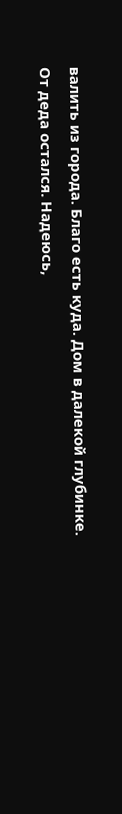валить из города. Благо есть куда. Дом в далекой глубинке. От деда остался. Надеюсь,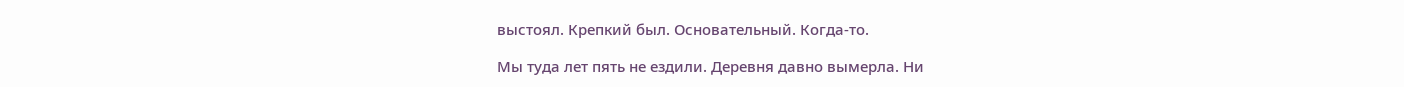выстоял. Крепкий был. Основательный. Когда-то.

Мы туда лет пять не ездили. Деревня давно вымерла. Ни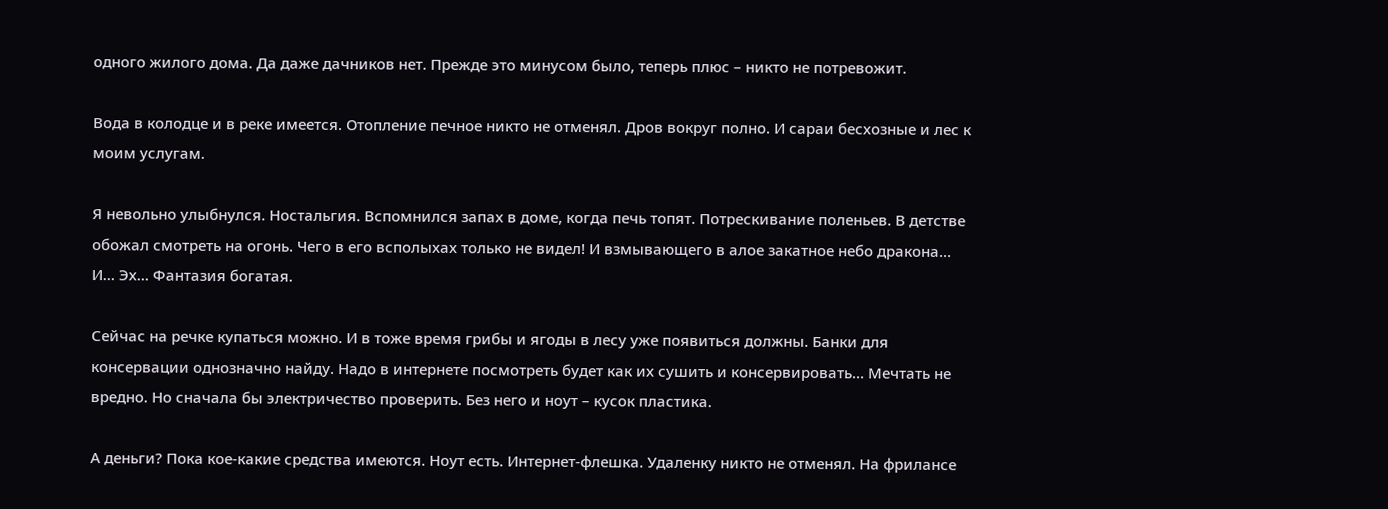одного жилого дома. Да даже дачников нет. Прежде это минусом было, теперь плюс – никто не потревожит.

Вода в колодце и в реке имеется. Отопление печное никто не отменял. Дров вокруг полно. И сараи бесхозные и лес к моим услугам.

Я невольно улыбнулся. Ностальгия. Вспомнился запах в доме, когда печь топят. Потрескивание поленьев. В детстве обожал смотреть на огонь. Чего в его всполыхах только не видел! И взмывающего в алое закатное небо дракона… И… Эх… Фантазия богатая.

Сейчас на речке купаться можно. И в тоже время грибы и ягоды в лесу уже появиться должны. Банки для консервации однозначно найду. Надо в интернете посмотреть будет как их сушить и консервировать… Мечтать не вредно. Но сначала бы электричество проверить. Без него и ноут – кусок пластика.

А деньги? Пока кое-какие средства имеются. Ноут есть. Интернет-флешка. Удаленку никто не отменял. На фрилансе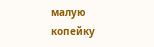малую копейку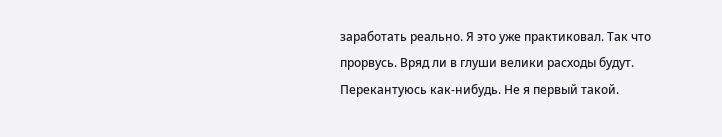заработать реально. Я это уже практиковал. Так что прорвусь. Вряд ли в глуши велики расходы будут. Перекантуюсь как-нибудь. Не я первый такой.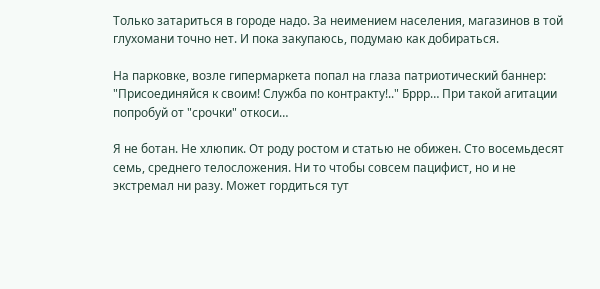Только затариться в городе надо. За неимением населения, магазинов в той глухомани точно нет. И пока закупаюсь, подумаю как добираться.

На парковке, возле гипермаркета попал на глаза патриотический баннер: "Присоединяйся к своим! Служба по контракту!.." Бррр… При такой агитации попробуй от "срочки" откоси…

Я не ботан. Не хлюпик. От роду ростом и статью не обижен. Сто восемьдесят семь, среднего телосложения. Ни то чтобы совсем пацифист, но и не экстремал ни разу. Может гордиться тут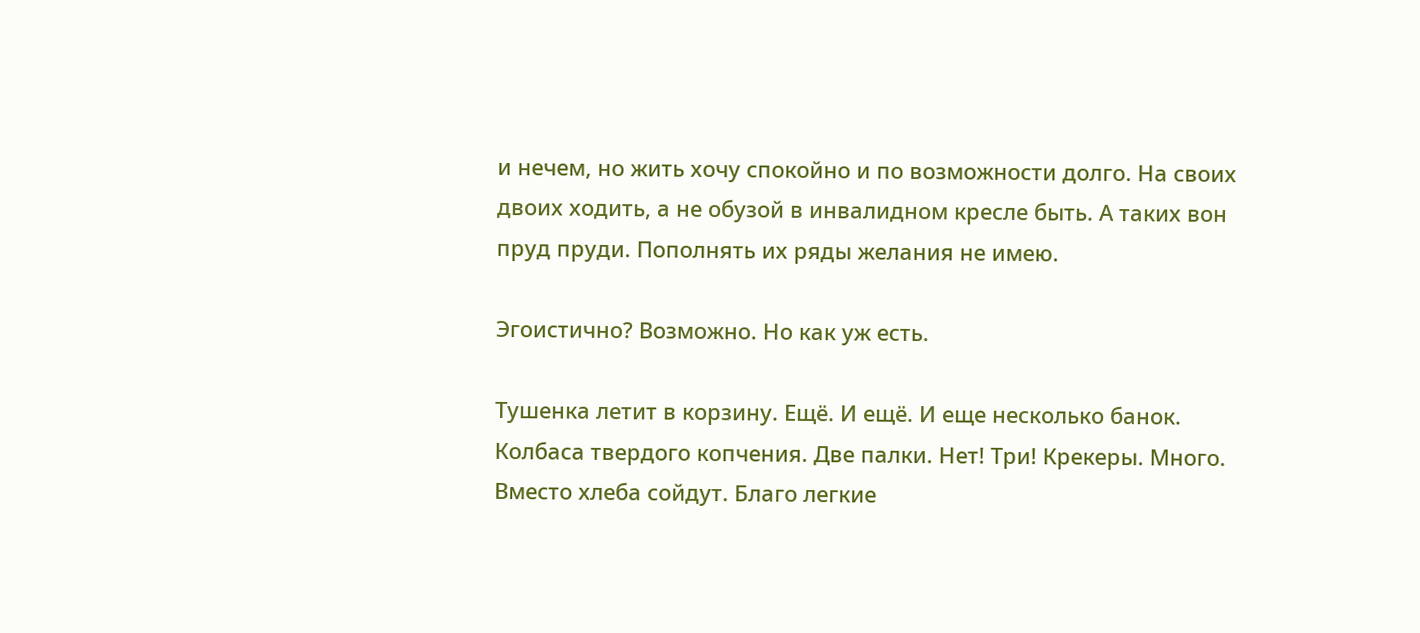и нечем, но жить хочу спокойно и по возможности долго. На своих двоих ходить, а не обузой в инвалидном кресле быть. А таких вон пруд пруди. Пополнять их ряды желания не имею.

Эгоистично? Возможно. Но как уж есть.

Тушенка летит в корзину. Ещё. И ещё. И еще несколько банок. Колбаса твердого копчения. Две палки. Нет! Три! Крекеры. Много. Вместо хлеба сойдут. Благо легкие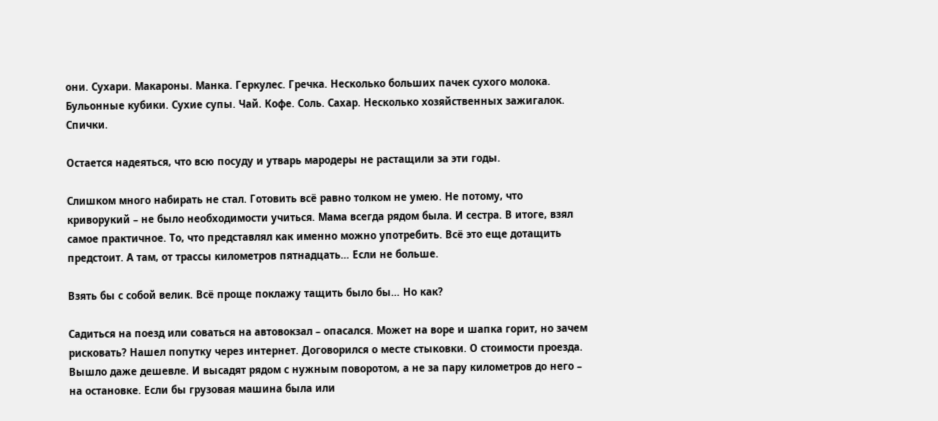они. Сухари. Макароны. Манка. Геркулес. Гречка. Несколько больших пачек сухого молока. Бульонные кубики. Сухие супы. Чай. Кофе. Соль. Сахар. Несколько хозяйственных зажигалок. Спички.

Остается надеяться, что всю посуду и утварь мародеры не растащили за эти годы.

Слишком много набирать не стал. Готовить всё равно толком не умею. Не потому, что криворукий – не было необходимости учиться. Мама всегда рядом была. И сестра. В итоге, взял самое практичное. То, что представлял как именно можно употребить. Всё это еще дотащить предстоит. А там, от трассы километров пятнадцать… Если не больше.

Взять бы с собой велик. Всё проще поклажу тащить было бы… Но как?

Садиться на поезд или соваться на автовокзал – опасался. Может на воре и шапка горит, но зачем рисковать? Нашел попутку через интернет. Договорился о месте стыковки. О стоимости проезда. Вышло даже дешевле. И высадят рядом с нужным поворотом, а не за пару километров до него – на остановке. Если бы грузовая машина была или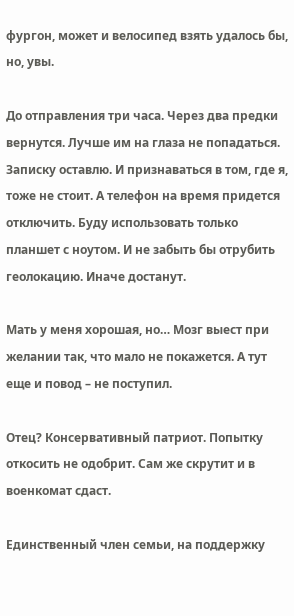фургон, может и велосипед взять удалось бы, но, увы.

До отправления три часа. Через два предки вернутся. Лучше им на глаза не попадаться. Записку оставлю. И признаваться в том, где я, тоже не стоит. А телефон на время придется отключить. Буду использовать только планшет с ноутом. И не забыть бы отрубить геолокацию. Иначе достанут.

Мать у меня хорошая, но… Мозг выест при желании так, что мало не покажется. А тут еще и повод – не поступил.

Отец? Консервативный патриот. Попытку откосить не одобрит. Сам же скрутит и в военкомат сдаст.

Единственный член семьи, на поддержку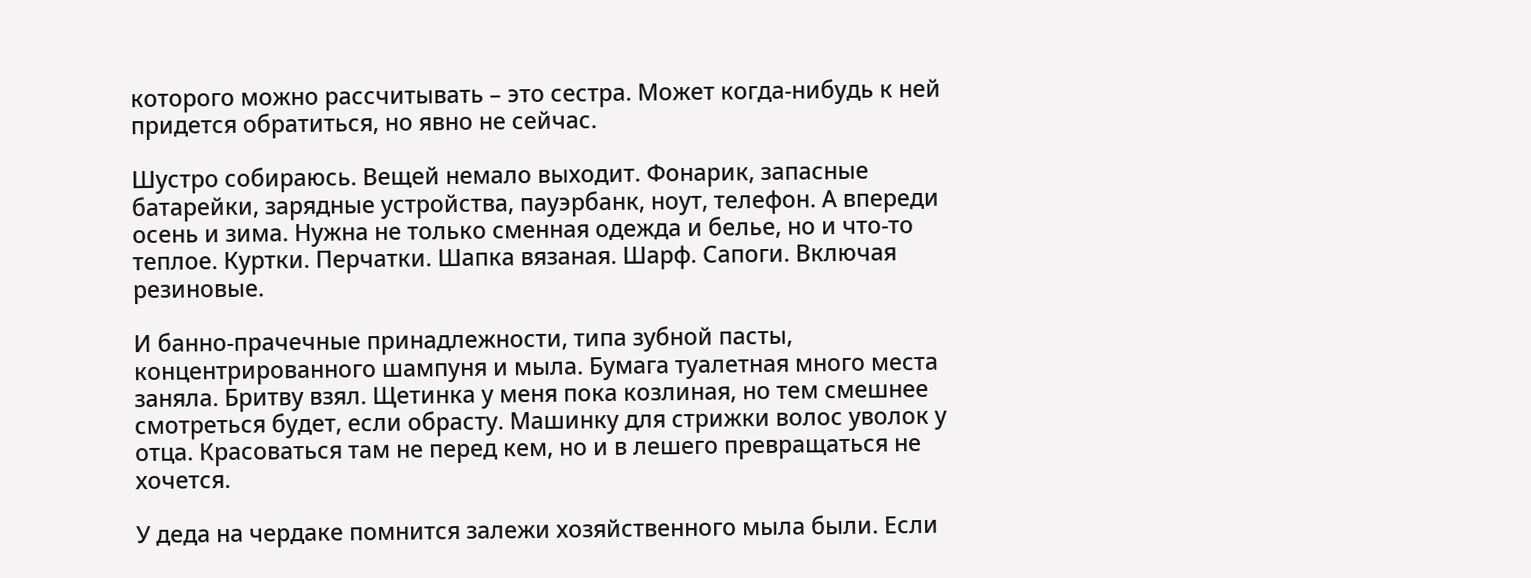которого можно рассчитывать – это сестра. Может когда-нибудь к ней придется обратиться, но явно не сейчас.

Шустро собираюсь. Вещей немало выходит. Фонарик, запасные батарейки, зарядные устройства, пауэрбанк, ноут, телефон. А впереди осень и зима. Нужна не только сменная одежда и белье, но и что-то теплое. Куртки. Перчатки. Шапка вязаная. Шарф. Сапоги. Включая резиновые.

И банно-прачечные принадлежности, типа зубной пасты, концентрированного шампуня и мыла. Бумага туалетная много места заняла. Бритву взял. Щетинка у меня пока козлиная, но тем смешнее смотреться будет, если обрасту. Машинку для стрижки волос уволок у отца. Красоваться там не перед кем, но и в лешего превращаться не хочется.

У деда на чердаке помнится залежи хозяйственного мыла были. Если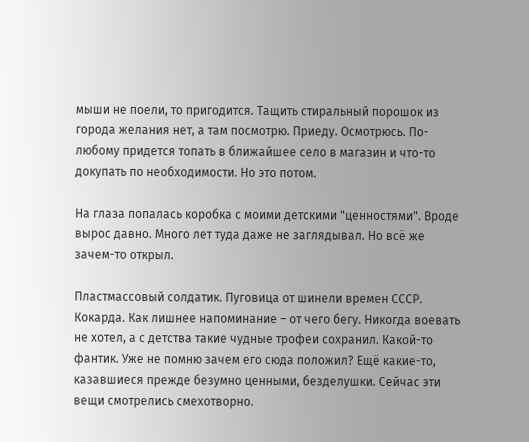мыши не поели, то пригодится. Тащить стиральный порошок из города желания нет, а там посмотрю. Приеду. Осмотрюсь. По-любому придется топать в ближайшее село в магазин и что-то докупать по необходимости. Но это потом.

На глаза попалась коробка с моими детскими "ценностями". Вроде вырос давно. Много лет туда даже не заглядывал. Но всё же зачем-то открыл.

Пластмассовый солдатик. Пуговица от шинели времен СССР. Кокарда. Как лишнее напоминание – от чего бегу. Никогда воевать не хотел, а с детства такие чудные трофеи сохранил. Какой-то фантик. Уже не помню зачем его сюда положил? Ещё какие-то, казавшиеся прежде безумно ценными, безделушки. Сейчас эти вещи смотрелись смехотворно.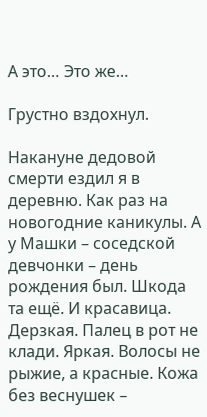А это… Это же…

Грустно вздохнул.

Накануне дедовой смерти ездил я в деревню. Как раз на новогодние каникулы. А у Машки – соседской девчонки – день рождения был. Шкода та ещё. И красавица. Дерзкая. Палец в рот не клади. Яркая. Волосы не рыжие, а красные. Кожа без веснушек –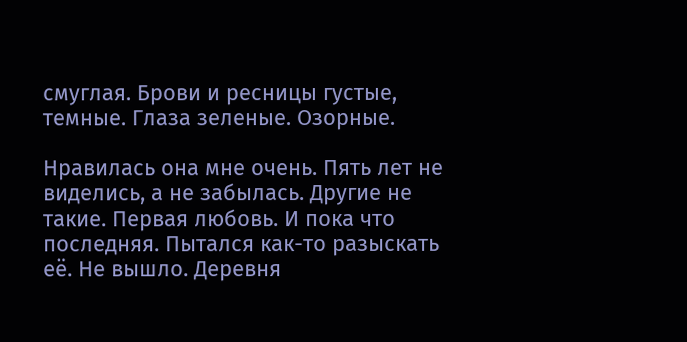смуглая. Брови и ресницы густые, темные. Глаза зеленые. Озорные.

Нравилась она мне очень. Пять лет не виделись, а не забылась. Другие не такие. Первая любовь. И пока что последняя. Пытался как-то разыскать её. Не вышло. Деревня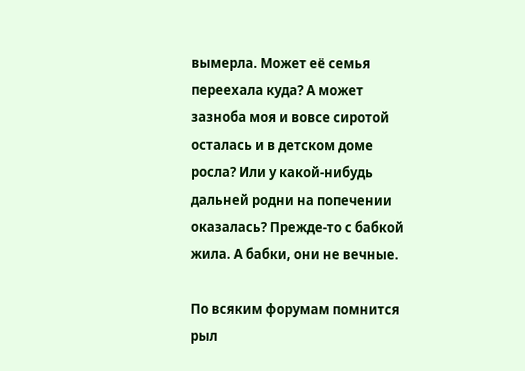вымерла. Может её семья переехала куда? А может зазноба моя и вовсе сиротой осталась и в детском доме росла? Или у какой-нибудь дальней родни на попечении оказалась? Прежде-то с бабкой жила. А бабки, они не вечные.

По всяким форумам помнится рыл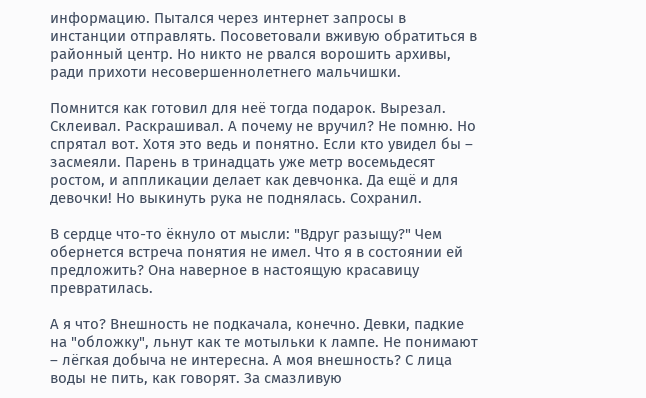информацию. Пытался через интернет запросы в инстанции отправлять. Посоветовали вживую обратиться в районный центр. Но никто не рвался ворошить архивы, ради прихоти несовершеннолетнего мальчишки.

Помнится как готовил для неё тогда подарок. Вырезал. Склеивал. Раскрашивал. А почему не вручил? Не помню. Но спрятал вот. Хотя это ведь и понятно. Если кто увидел бы – засмеяли. Парень в тринадцать уже метр восемьдесят ростом, и аппликации делает как девчонка. Да ещё и для девочки! Но выкинуть рука не поднялась. Сохранил.

В сердце что-то ёкнуло от мысли: "Вдруг разыщу?" Чем обернется встреча понятия не имел. Что я в состоянии ей предложить? Она наверное в настоящую красавицу превратилась.

А я что? Внешность не подкачала, конечно. Девки, падкие на "обложку", льнут как те мотыльки к лампе. Не понимают – лёгкая добыча не интересна. А моя внешность? С лица воды не пить, как говорят. За смазливую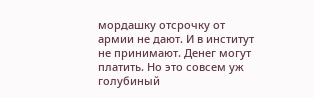мордашку отсрочку от армии не дают. И в институт не принимают. Денег могут платить. Но это совсем уж голубиный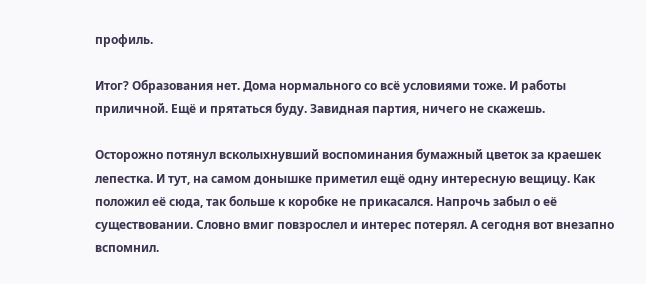профиль.

Итог? Образования нет. Дома нормального со всё условиями тоже. И работы приличной. Ещё и прятаться буду. Завидная партия, ничего не скажешь.

Осторожно потянул всколыхнувший воспоминания бумажный цветок за краешек лепестка. И тут, на самом донышке приметил ещё одну интересную вещицу. Как положил её сюда, так больше к коробке не прикасался. Напрочь забыл о её существовании. Словно вмиг повзрослел и интерес потерял. А сегодня вот внезапно вспомнил.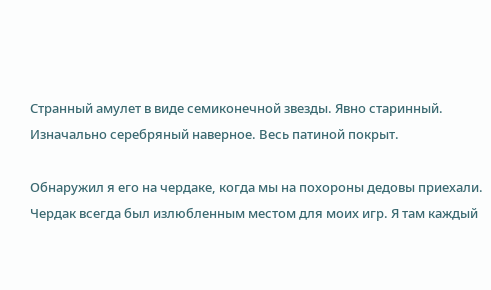Странный амулет в виде семиконечной звезды. Явно старинный. Изначально серебряный наверное. Весь патиной покрыт.

Обнаружил я его на чердаке, когда мы на похороны дедовы приехали. Чердак всегда был излюбленным местом для моих игр. Я там каждый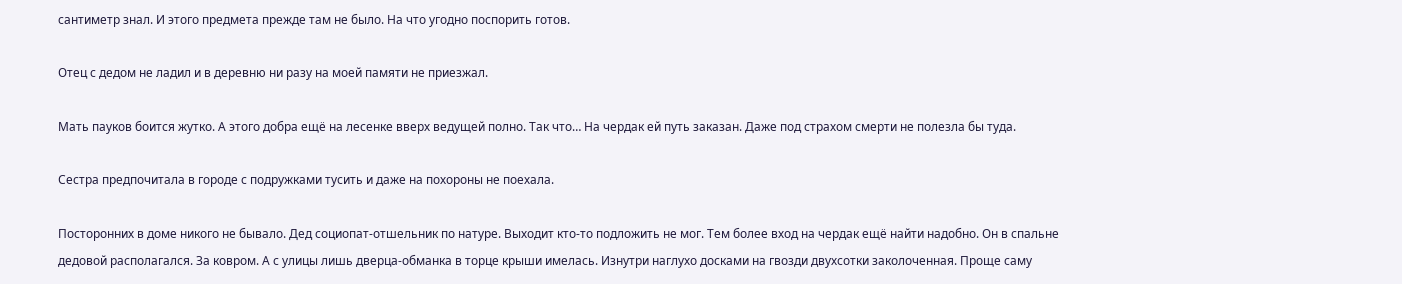сантиметр знал. И этого предмета прежде там не было. На что угодно поспорить готов.

Отец с дедом не ладил и в деревню ни разу на моей памяти не приезжал.

Мать пауков боится жутко. А этого добра ещё на лесенке вверх ведущей полно. Так что… На чердак ей путь заказан. Даже под страхом смерти не полезла бы туда.

Сестра предпочитала в городе с подружками тусить и даже на похороны не поехала.

Посторонних в доме никого не бывало. Дед социопат-отшельник по натуре. Выходит кто-то подложить не мог. Тем более вход на чердак ещё найти надобно. Он в спальне дедовой располагался. За ковром. А с улицы лишь дверца-обманка в торце крыши имелась. Изнутри наглухо досками на гвозди двухсотки заколоченная. Проще саму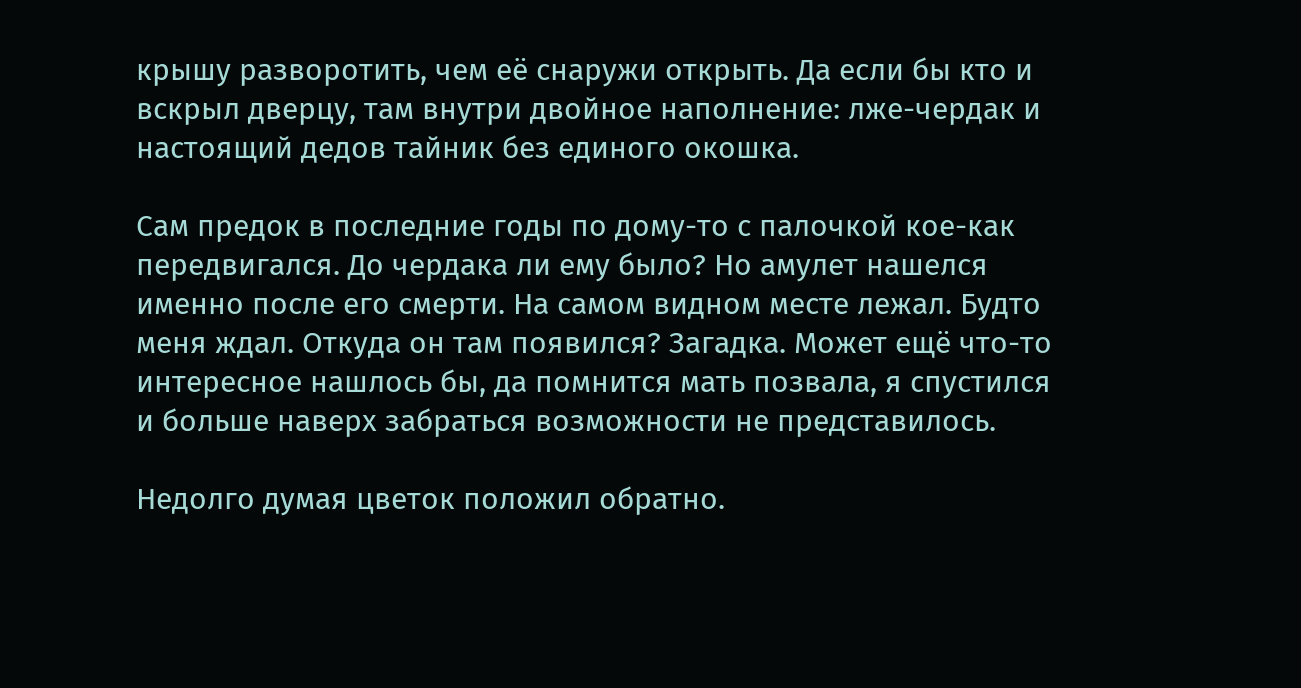крышу разворотить, чем её снаружи открыть. Да если бы кто и вскрыл дверцу, там внутри двойное наполнение: лже-чердак и настоящий дедов тайник без единого окошка.

Сам предок в последние годы по дому-то с палочкой кое-как передвигался. До чердака ли ему было? Но амулет нашелся именно после его смерти. На самом видном месте лежал. Будто меня ждал. Откуда он там появился? Загадка. Может ещё что-то интересное нашлось бы, да помнится мать позвала, я спустился и больше наверх забраться возможности не представилось.

Недолго думая цветок положил обратно.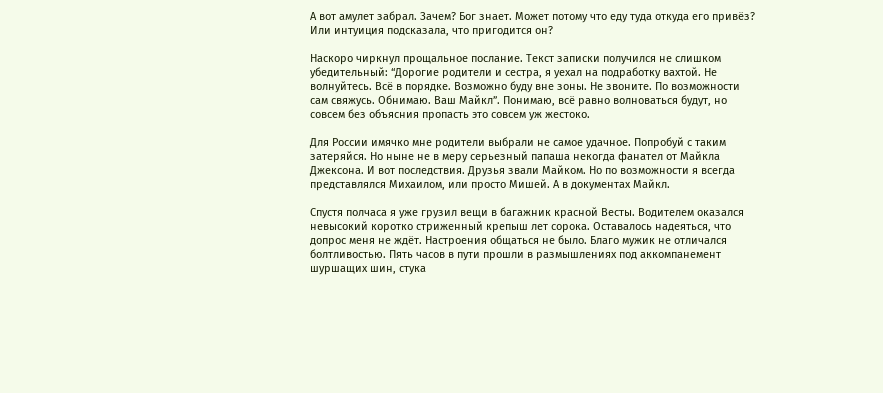А вот амулет забрал. Зачем? Бог знает. Может потому что еду туда откуда его привёз? Или интуиция подсказала, что пригодится он?

Наскоро чиркнул прощальное послание. Текст записки получился не слишком убедительный: “Дорогие родители и сестра, я уехал на подработку вахтой. Не волнуйтесь. Всё в порядке. Возможно буду вне зоны. Не звоните. По возможности сам свяжусь. Обнимаю. Ваш Майкл”. Понимаю, всё равно волноваться будут, но совсем без объясния пропасть это совсем уж жестоко.

Для России имячко мне родители выбрали не самое удачное. Попробуй с таким затеряйся. Но ныне не в меру серьезный папаша некогда фанател от Майкла Джексона. И вот последствия. Друзья звали Майком. Но по возможности я всегда представлялся Михаилом, или просто Мишей. А в документах Майкл.

Спустя полчаса я уже грузил вещи в багажник красной Весты. Водителем оказался невысокий коротко стриженный крепыш лет сорока. Оставалось надеяться, что допрос меня не ждёт. Настроения общаться не было. Благо мужик не отличался болтливостью. Пять часов в пути прошли в размышлениях под аккомпанемент шуршащих шин, стука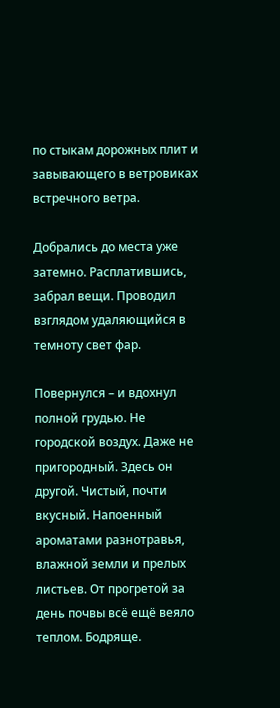по стыкам дорожных плит и завывающего в ветровиках встречного ветра.

Добрались до места уже затемно. Расплатившись, забрал вещи. Проводил взглядом удаляющийся в темноту свет фар.

Повернулся – и вдохнул полной грудью. Не городской воздух. Даже не пригородный. Здесь он другой. Чистый, почти вкусный. Напоенный ароматами разнотравья, влажной земли и прелых листьев. От прогретой за день почвы всё ещё веяло теплом. Бодряще.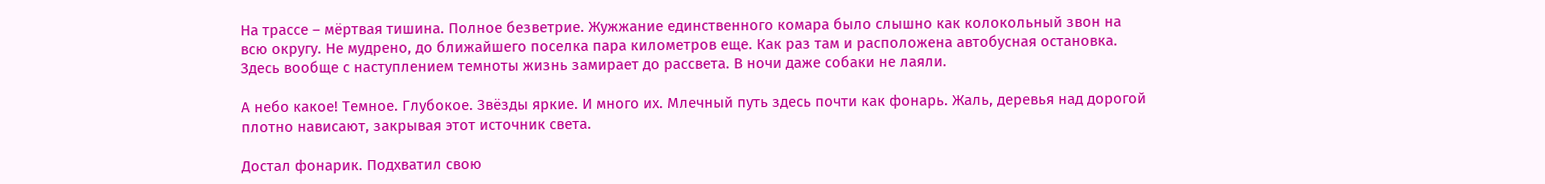На трассе – мёртвая тишина. Полное безветрие. Жужжание единственного комара было слышно как колокольный звон на всю округу. Не мудрено, до ближайшего поселка пара километров еще. Как раз там и расположена автобусная остановка. Здесь вообще с наступлением темноты жизнь замирает до рассвета. В ночи даже собаки не лаяли.

А небо какое! Темное. Глубокое. Звёзды яркие. И много их. Млечный путь здесь почти как фонарь. Жаль, деревья над дорогой плотно нависают, закрывая этот источник света.

Достал фонарик. Подхватил свою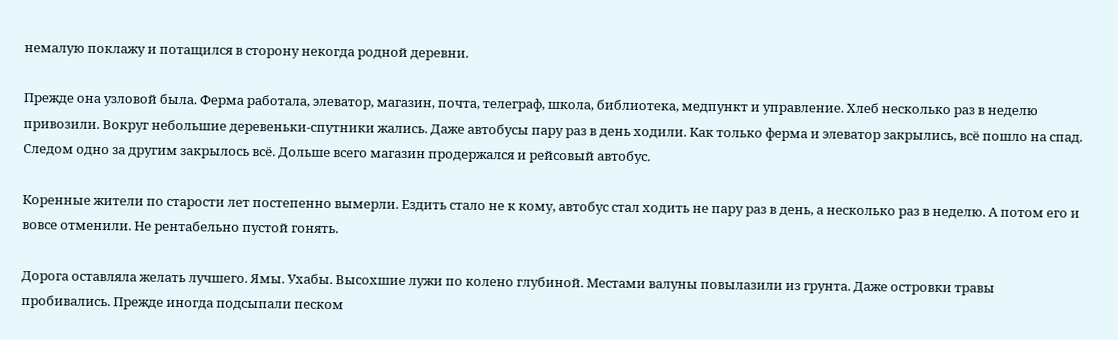немалую поклажу и потащился в сторону некогда родной деревни.

Прежде она узловой была. Ферма работала, элеватор, магазин, почта, телеграф, школа, библиотека, медпункт и управление. Хлеб несколько раз в неделю привозили. Вокруг небольшие деревеньки-спутники жались. Даже автобусы пару раз в день ходили. Как только ферма и элеватор закрылись, всё пошло на спад. Следом одно за другим закрылось всё. Дольше всего магазин продержался и рейсовый автобус.

Коренные жители по старости лет постепенно вымерли. Ездить стало не к кому, автобус стал ходить не пару раз в день, а несколько раз в неделю. А потом его и вовсе отменили. Не рентабельно пустой гонять.

Дорога оставляла желать лучшего. Ямы. Ухабы. Высохшие лужи по колено глубиной. Местами валуны повылазили из грунта. Даже островки травы пробивались. Прежде иногда подсыпали песком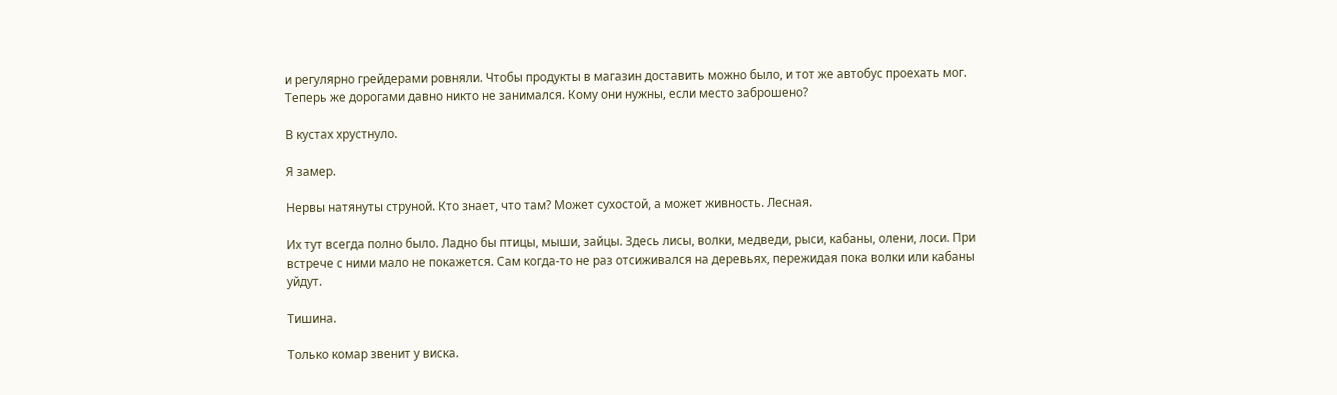и регулярно грейдерами ровняли. Чтобы продукты в магазин доставить можно было, и тот же автобус проехать мог. Теперь же дорогами давно никто не занимался. Кому они нужны, если место заброшено?

В кустах хрустнуло.

Я замер.

Нервы натянуты струной. Кто знает, что там? Может сухостой, а может живность. Лесная.

Их тут всегда полно было. Ладно бы птицы, мыши, зайцы. Здесь лисы, волки, медведи, рыси, кабаны, олени, лоси. При встрече с ними мало не покажется. Сам когда-то не раз отсиживался на деревьях, пережидая пока волки или кабаны уйдут.

Тишина.

Только комар звенит у виска.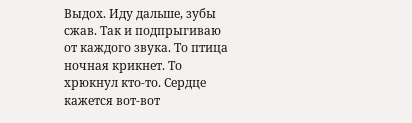Выдох. Иду дальше, зубы сжав. Так и подпрыгиваю от каждого звука. То птица ночная крикнет. То хрюкнул кто-то. Сердце кажется вот-вот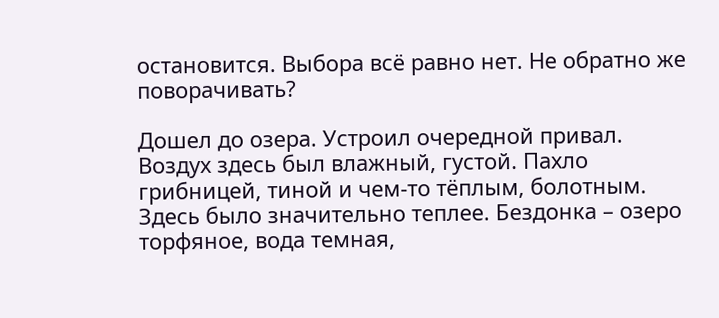остановится. Выбора всё равно нет. Не обратно же поворачивать?

Дошел до озера. Устроил очередной привал. Воздух здесь был влажный, густой. Пахло грибницей, тиной и чем-то тёплым, болотным. Здесь было значительно теплее. Бездонка – озеро торфяное, вода темная,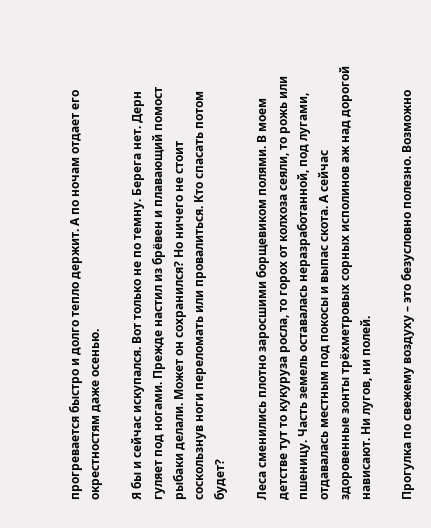прогревается быстро и долго тепло держит. А по ночам отдает его окрестностям даже осенью.

Я бы и сейчас искупался. Вот только не по темну. Берега нет. Дерн гуляет под ногами. Прежде настил из брёвен и плавающий помост рыбаки делали. Может он сохранился? Но ничего не стоит соскользнув ноги переломать или провалиться. Кто спасать потом будет?

Леса сменились плотно заросшими борщевиком полями. В моем детстве тут то кукуруза росла, то горох от колхоза сеяли, то рожь или пшеницу. Часть земель оставалась неразработанной, под лугами, отдавалась местным под покосы и выпас скота. А сейчас здоровенные зонты трёхметровых сорных исполинов аж над дорогой нависают. Ни лугов, ни полей.

Прогулка по свежему воздуху – это безусловно полезно. Возможно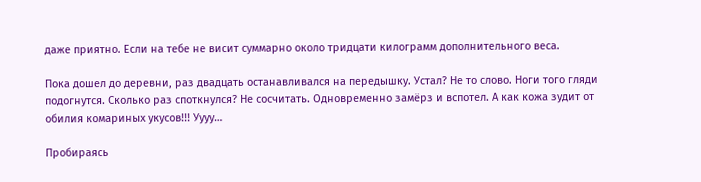даже приятно. Если на тебе не висит суммарно около тридцати килограмм дополнительного веса.

Пока дошел до деревни, раз двадцать останавливался на передышку. Устал? Не то слово. Ноги того гляди подогнутся. Сколько раз споткнулся? Не сосчитать. Одновременно замёрз и вспотел. А как кожа зудит от обилия комариных укусов!!! Уууу…

Пробираясь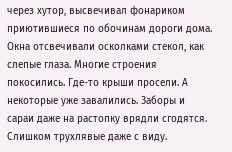через хутор, высвечивал фонариком приютившиеся по обочинам дороги дома. Окна отсвечивали осколками стекол, как слепые глаза. Многие строения покосились. Где-то крыши просели. А некоторые уже завалились. Заборы и сараи даже на растопку врядли сгодятся. Слишком трухлявые даже с виду.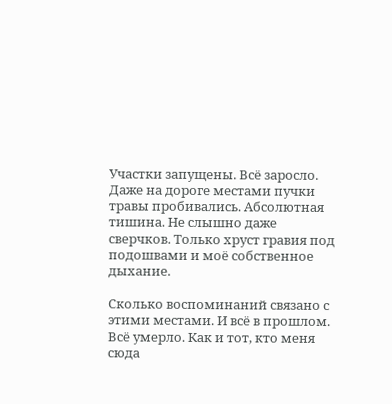Участки запущены. Всё заросло. Даже на дороге местами пучки травы пробивались. Абсолютная тишина. Не слышно даже сверчков. Только хруст гравия под подошвами и моё собственное дыхание.

Сколько воспоминаний связано с этими местами. И всё в прошлом. Всё умерло. Как и тот, кто меня сюда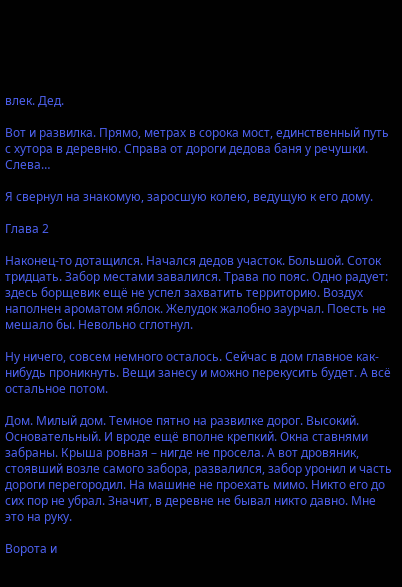влек. Дед.

Вот и развилка. Прямо, метрах в сорока мост, единственный путь с хутора в деревню. Справа от дороги дедова баня у речушки. Слева…

Я свернул на знакомую, заросшую колею, ведущую к его дому.

Глава 2

Наконец-то дотащился. Начался дедов участок. Большой. Соток тридцать. Забор местами завалился. Трава по пояс. Одно радует: здесь борщевик ещё не успел захватить территорию. Воздух наполнен ароматом яблок. Желудок жалобно заурчал. Поесть не мешало бы. Невольно сглотнул.

Ну ничего, совсем немного осталось. Сейчас в дом главное как-нибудь проникнуть. Вещи занесу и можно перекусить будет. А всё остальное потом.

Дом. Милый дом. Темное пятно на развилке дорог. Высокий. Основательный. И вроде ещё вполне крепкий. Окна ставнями забраны. Крыша ровная – нигде не просела. А вот дровяник, стоявший возле самого забора, развалился, забор уронил и часть дороги перегородил. На машине не проехать мимо. Никто его до сих пор не убрал. Значит, в деревне не бывал никто давно. Мне это на руку.

Ворота и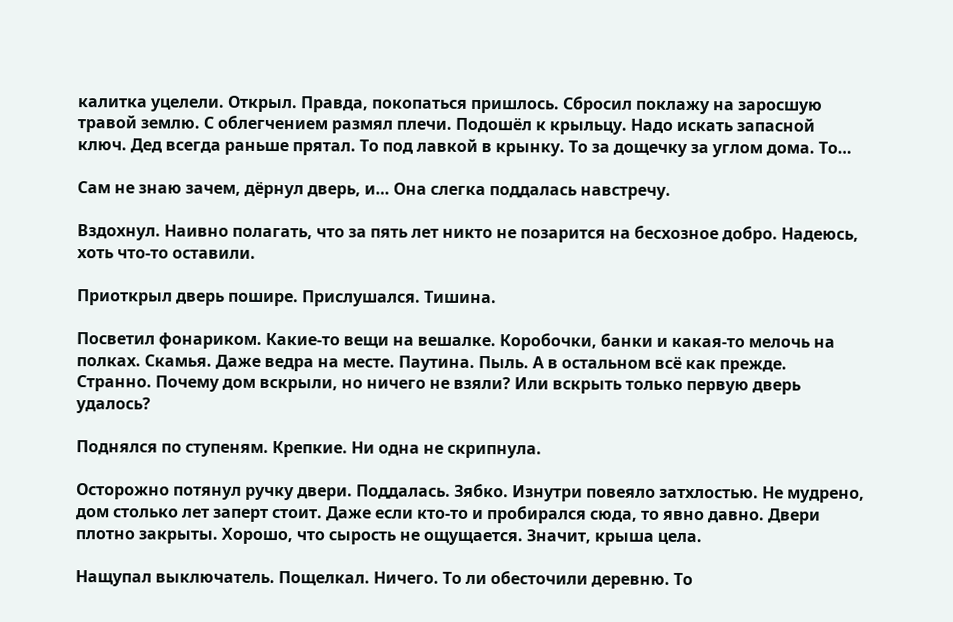калитка уцелели. Открыл. Правда, покопаться пришлось. Сбросил поклажу на заросшую травой землю. С облегчением размял плечи. Подошёл к крыльцу. Надо искать запасной ключ. Дед всегда раньше прятал. То под лавкой в крынку. То за дощечку за углом дома. То…

Сам не знаю зачем, дёрнул дверь, и… Она слегка поддалась навстречу.

Вздохнул. Наивно полагать, что за пять лет никто не позарится на бесхозное добро. Надеюсь, хоть что-то оставили.

Приоткрыл дверь пошире. Прислушался. Тишина.

Посветил фонариком. Какие-то вещи на вешалке. Коробочки, банки и какая-то мелочь на полках. Скамья. Даже ведра на месте. Паутина. Пыль. А в остальном всё как прежде. Странно. Почему дом вскрыли, но ничего не взяли? Или вскрыть только первую дверь удалось?

Поднялся по ступеням. Крепкие. Ни одна не скрипнула.

Осторожно потянул ручку двери. Поддалась. Зябко. Изнутри повеяло затхлостью. Не мудрено, дом столько лет заперт стоит. Даже если кто-то и пробирался сюда, то явно давно. Двери плотно закрыты. Хорошо, что сырость не ощущается. Значит, крыша цела.

Нащупал выключатель. Пощелкал. Ничего. То ли обесточили деревню. То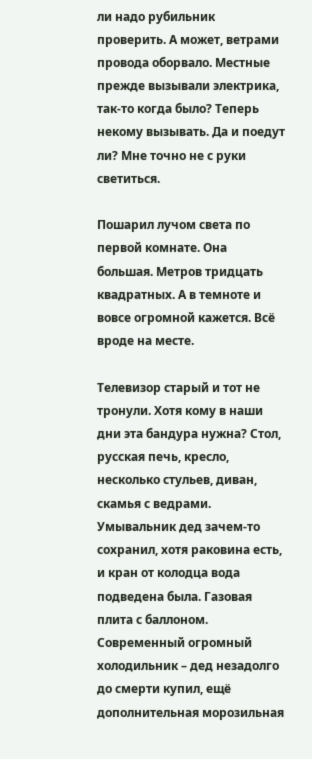ли надо рубильник проверить. А может, ветрами провода оборвало. Местные прежде вызывали электрика, так-то когда было? Теперь некому вызывать. Да и поедут ли? Мне точно не с руки светиться.

Пошарил лучом света по первой комнате. Она большая. Метров тридцать квадратных. А в темноте и вовсе огромной кажется. Всё вроде на месте.

Телевизор старый и тот не тронули. Хотя кому в наши дни эта бандура нужна? Стол, русская печь, кресло, несколько стульев, диван, скамья с ведрами. Умывальник дед зачем-то сохранил, хотя раковина есть, и кран от колодца вода подведена была. Газовая плита с баллоном. Современный огромный холодильник – дед незадолго до смерти купил, ещё дополнительная морозильная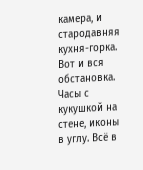камера, и стародавняя кухня-горка. Вот и вся обстановка. Часы с кукушкой на стене, иконы в углу. Всё в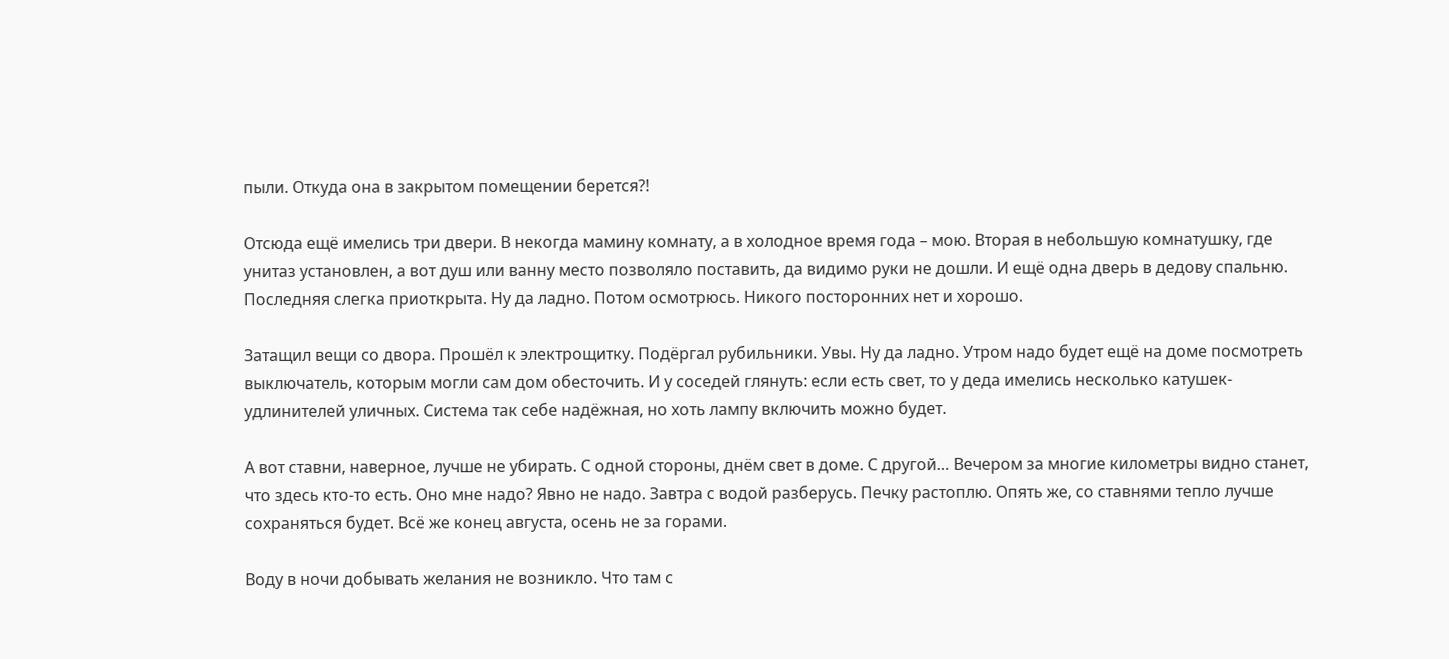пыли. Откуда она в закрытом помещении берется?!

Отсюда ещё имелись три двери. В некогда мамину комнату, а в холодное время года – мою. Вторая в небольшую комнатушку, где унитаз установлен, а вот душ или ванну место позволяло поставить, да видимо руки не дошли. И ещё одна дверь в дедову спальню. Последняя слегка приоткрыта. Ну да ладно. Потом осмотрюсь. Никого посторонних нет и хорошо.

Затащил вещи со двора. Прошёл к электрощитку. Подёргал рубильники. Увы. Ну да ладно. Утром надо будет ещё на доме посмотреть выключатель, которым могли сам дом обесточить. И у соседей глянуть: если есть свет, то у деда имелись несколько катушек-удлинителей уличных. Система так себе надёжная, но хоть лампу включить можно будет.

А вот ставни, наверное, лучше не убирать. С одной стороны, днём свет в доме. С другой… Вечером за многие километры видно станет, что здесь кто-то есть. Оно мне надо? Явно не надо. Завтра с водой разберусь. Печку растоплю. Опять же, со ставнями тепло лучше сохраняться будет. Всё же конец августа, осень не за горами.

Воду в ночи добывать желания не возникло. Что там с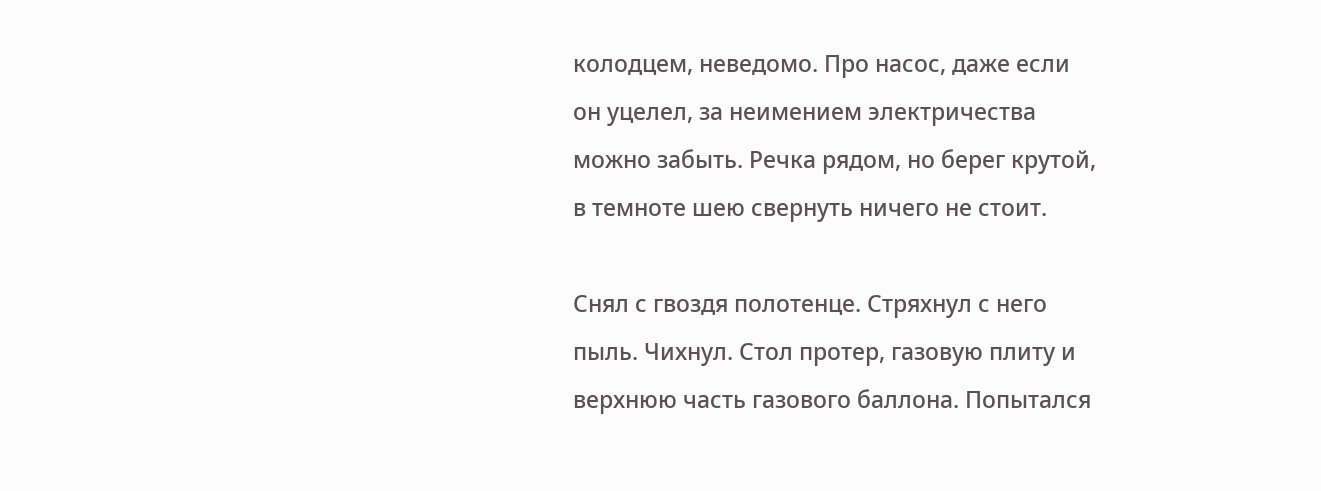колодцем, неведомо. Про насос, даже если он уцелел, за неимением электричества можно забыть. Речка рядом, но берег крутой, в темноте шею свернуть ничего не стоит.

Снял с гвоздя полотенце. Стряхнул с него пыль. Чихнул. Стол протер, газовую плиту и верхнюю часть газового баллона. Попытался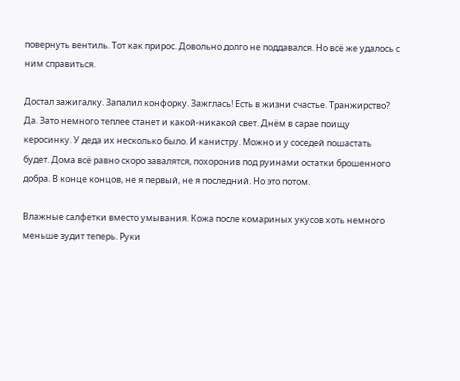повернуть вентиль. Тот как прирос. Довольно долго не поддавался. Но всё же удалось с ним справиться.

Достал зажигалку. Запалил конфорку. Зажглась! Есть в жизни счастье. Транжирство? Да. Зато немного теплее станет и какой-никакой свет. Днём в сарае поищу керосинку. У деда их несколько было. И канистру. Можно и у соседей пошастать будет. Дома всё равно скоро завалятся, похоронив под руинами остатки брошенного добра. В конце концов, не я первый, не я последний. Но это потом.

Влажные салфетки вместо умывания. Кожа после комариных укусов хоть немного меньше зудит теперь. Руки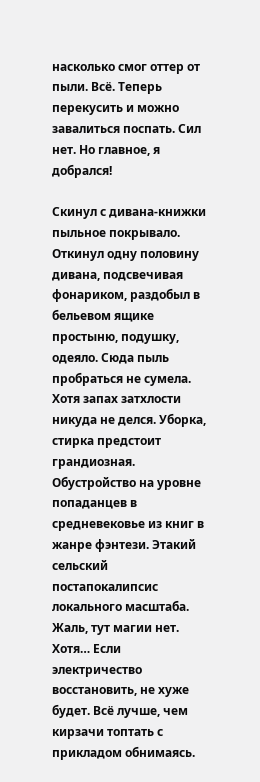насколько смог оттер от пыли. Всё. Теперь перекусить и можно завалиться поспать. Сил нет. Но главное, я добрался!

Скинул с дивана-книжки пыльное покрывало. Откинул одну половину дивана, подсвечивая фонариком, раздобыл в бельевом ящике простыню, подушку, одеяло. Сюда пыль пробраться не сумела. Хотя запах затхлости никуда не делся. Уборка, стирка предстоит грандиозная. Обустройство на уровне попаданцев в средневековье из книг в жанре фэнтези. Этакий сельский постапокалипсис локального масштаба. Жаль, тут магии нет. Хотя… Если электричество восстановить, не хуже будет. Всё лучше, чем кирзачи топтать с прикладом обнимаясь.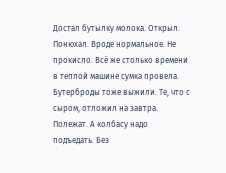Достал бутылку молока. Открыл. Понюхал. Вроде нормальное. Не прокисло. Всё же столько времени в теплой машине сумка провела. Бутерброды тоже выжили. Те, что с сыром, отложил на завтра. Полежат. А колбасу надо подъедать. Без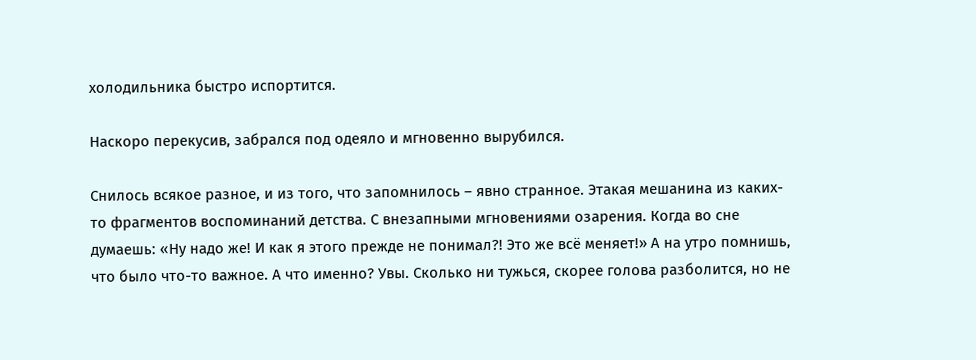холодильника быстро испортится.

Наскоро перекусив, забрался под одеяло и мгновенно вырубился.

Снилось всякое разное, и из того, что запомнилось – явно странное. Этакая мешанина из каких-то фрагментов воспоминаний детства. С внезапными мгновениями озарения. Когда во сне думаешь: «Ну надо же! И как я этого прежде не понимал?! Это же всё меняет!» А на утро помнишь, что было что-то важное. А что именно? Увы. Сколько ни тужься, скорее голова разболится, но не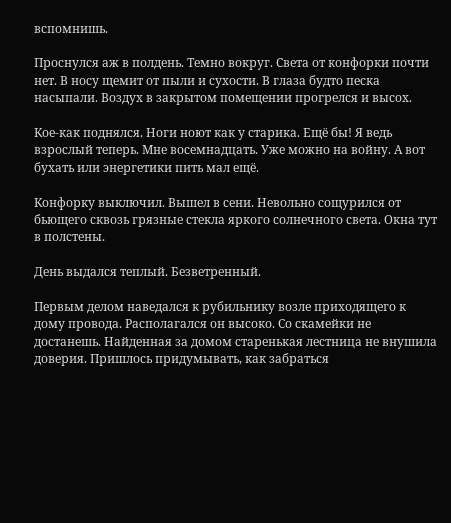вспомнишь.

Проснулся аж в полдень. Темно вокруг. Света от конфорки почти нет. В носу щемит от пыли и сухости. В глаза будто песка насыпали. Воздух в закрытом помещении прогрелся и высох.

Кое-как поднялся. Ноги ноют как у старика. Ещё бы! Я ведь взрослый теперь. Мне восемнадцать. Уже можно на войну. А вот бухать или энергетики пить мал ещё.

Конфорку выключил. Вышел в сени. Невольно сощурился от бьющего сквозь грязные стекла яркого солнечного света. Окна тут в полстены.

День выдался теплый. Безветренный.

Первым делом наведался к рубильнику возле приходящего к дому провода. Располагался он высоко. Со скамейки не достанешь. Найденная за домом старенькая лестница не внушила доверия. Пришлось придумывать, как забраться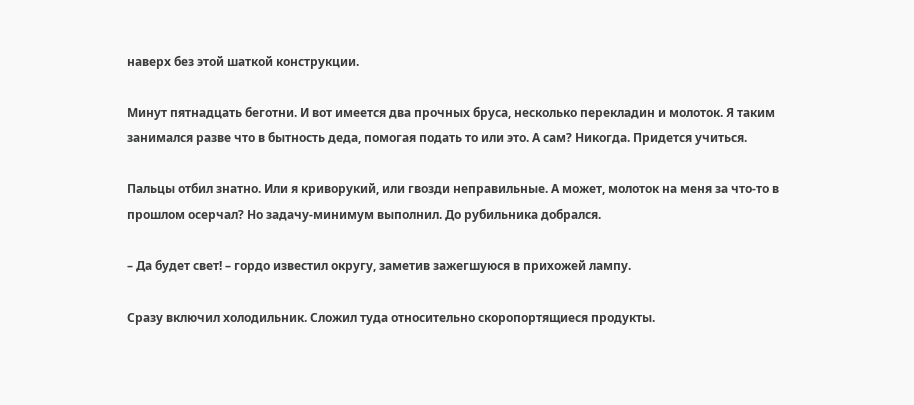наверх без этой шаткой конструкции.

Минут пятнадцать беготни. И вот имеется два прочных бруса, несколько перекладин и молоток. Я таким занимался разве что в бытность деда, помогая подать то или это. А сам? Никогда. Придется учиться.

Пальцы отбил знатно. Или я криворукий, или гвозди неправильные. А может, молоток на меня за что-то в прошлом осерчал? Но задачу-минимум выполнил. До рубильника добрался.

– Да будет свет! – гордо известил округу, заметив зажегшуюся в прихожей лампу.

Сразу включил холодильник. Сложил туда относительно скоропортящиеся продукты.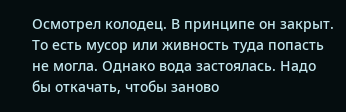Осмотрел колодец. В принципе он закрыт. То есть мусор или живность туда попасть не могла. Однако вода застоялась. Надо бы откачать, чтобы заново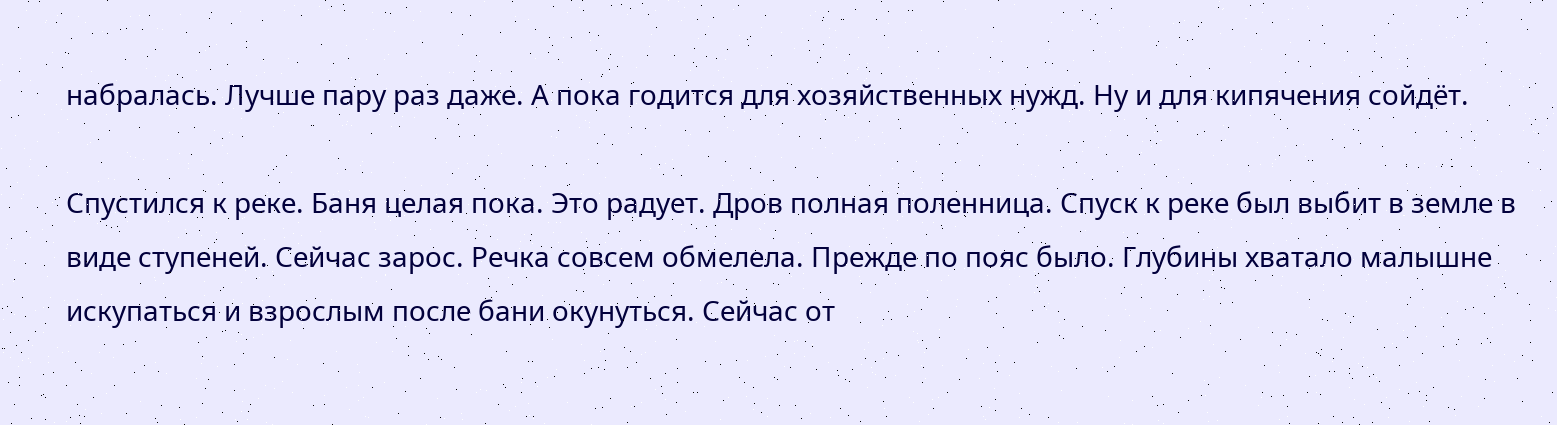набралась. Лучше пару раз даже. А пока годится для хозяйственных нужд. Ну и для кипячения сойдёт.

Спустился к реке. Баня целая пока. Это радует. Дров полная поленница. Спуск к реке был выбит в земле в виде ступеней. Сейчас зарос. Речка совсем обмелела. Прежде по пояс было. Глубины хватало малышне искупаться и взрослым после бани окунуться. Сейчас от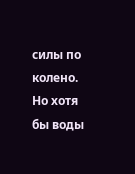силы по колено. Но хотя бы воды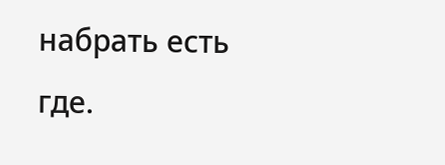набрать есть где.